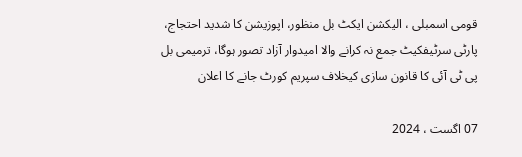قومی اسمبلی ، الیکشن ایکٹ بل منظور، اپوزیشن کا شدید احتجاج، پارٹی سرٹیفکیٹ جمع نہ کرانے والا امیدوار آزاد تصور ہوگا، ترمیمی بل پی ٹی آئی کا قانون سازی کیخلاف سپریم کورٹ جانے کا اعلان

07 اگست ، 2024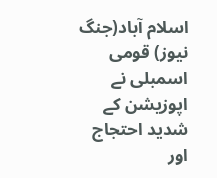اسلام آباد(جنگ نیوز) قومی اسمبلی نے اپوزیشن کے شدید احتجاج اور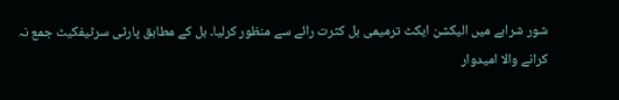شور شرابے میں الیکشن ایکٹ ترمیمی بل کثرت رائے سے منظور کرلیا۔ بل کے مطابق پارٹی سرٹیفکیٹ جمع نہ کرانے والا امیدوار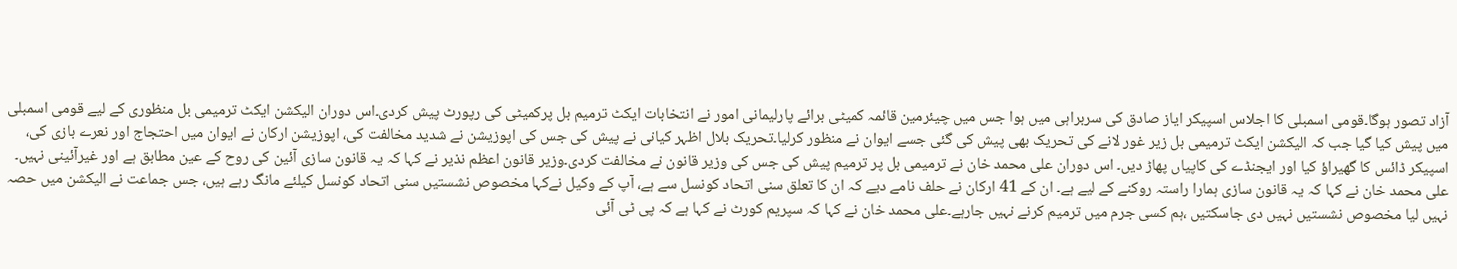آزاد تصور ہوگا۔قومی اسمبلی کا اجلاس اسپیکر ایاز صادق کی سربراہی میں ہوا جس میں چیئرمین قائمہ کمیٹی برائے پارلیمانی امور نے انتخابات ایکٹ ترمیم بل پرکمیٹی کی رپورٹ پیش کردی۔اس دوران الیکشن ایکٹ ترمیمی بل منظوری کے لیے قومی اسمبلی میں پیش کیا گیا جب کہ الیکشن ایکٹ ترمیمی بل زیر غور لانے کی تحریک بھی پیش کی گئی جسے ایوان نے منظور کرلیا۔تحریک بلال اظہر کیانی نے پیش کی جس کی اپوزیشن نے شدید مخالفت کی، اپوزیشن ارکان نے ایوان میں احتجاج اور نعرے بازی کی، اسپیکر ڈائس کا گھیراؤ کیا اور ایجنڈے کی کاپیاں پھاڑ دیں۔ اس دوران علی محمد خان نے ترمیمی بل پر ترمیم پیش کی جس کی وزیر قانون نے مخالفت کردی۔وزیر قانون اعظم نذیر نے کہا کہ یہ قانون سازی آئین کی روح کے عین مطابق ہے اور غیرآئینی نہیں۔ علی محمد خان نے کہا کہ یہ قانون سازی ہمارا راستہ روکنے کے لیے ہے۔ ان کے 41 ارکان نے حلف نامے دیے کہ ان کا تعلق سنی اتحاد کونسل سے ہے، آپ کے وکیل نےکہا مخصوص نشستیں سنی اتحاد کونسل کیلئے مانگ رہے ہیں، جس جماعت نے الیکشن میں حصہ نہیں لیا مخصوص نشستیں نہیں دی جاسکتیں ،ہم کسی جرم میں ترمیم کرنے نہیں جارہے۔علی محمد خان نے کہا کہ سپریم کورٹ نے کہا ہے کہ پی ٹی آئی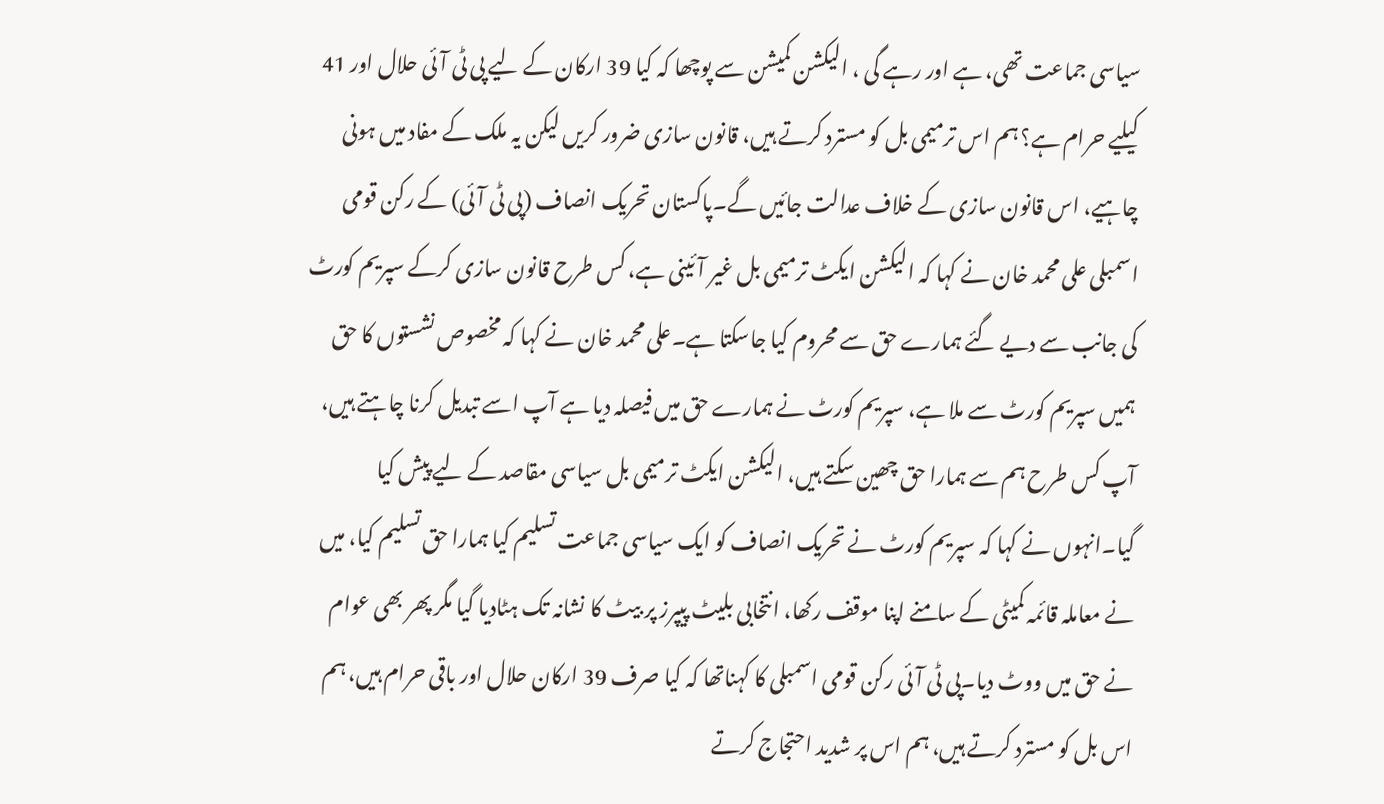سیاسی جماعت تھی، ہے اور رہے گی ، الیکشن کمیشن سے پوچھا کہ کیا 39 ارکان کے لیے پی ٹی آئی حلال اور 41 کیلیے حرام ہے؟ ہم اس ترمیمی بل کو مسترد کرتے ہیں، قانون سازی ضرور کریں لیکن یہ ملک کے مفاد میں ہونی چاہیے، اس قانون سازی کے خلاف عدالت جائیں گے۔پاکستان تحریک انصاف (پی ٹی آئی) کے رکن قومی اسمبلی علی محمد خان نے کہا کہ الیکشن ایکٹ ترمیمی بل غیر آئینی ہے، کس طرح قانون سازی کرکے سپریم کورٹ کی جانب سے دیے گئے ہمارے حق سے محروم کیا جاسکتا ہے۔علی محمد خان نے کہا کہ مخصوص نشستوں کا حق ہمیں سپریم کورٹ سے ملا ہے، سپریم کورٹ نے ہمارے حق میں فیصلہ دیا ہے آپ اسے تبدیل کرنا چاہتے ہیں، آپ کس طرح ہم سے ہمارا حق چھین سکتے ہیں، الیکشن ایکٹ ترمیمی بل سیاسی مقاصد کے لیے پیش کیا گیا۔انہوں نے کہا کہ سپریم کورٹ نے تحریک انصاف کو ایک سیاسی جماعت تسلیم کیا ہمارا حق تسلیم کیا، میں نے معاملہ قائمہ کمیٹی کے سامنے اپنا موقف رکھا، انتخابی بلیٹ پیپرز پر بیٹ کا نشانہ تک ہٹادیا گیا مگر پھر بھی عوام نے حق میں ووٹ دیا۔پی ٹی آئی رکن قومی اسمبلی کا کہناتھا کہ کیا صرف 39 ارکان حلال اور باقی حرام ہیں، ہم اس بل کو مسترد کرتے ہیں، ہم اس پر شدید احتجاج کرتے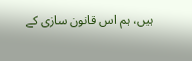ہیں، ہم اس قانون سازی کے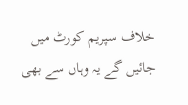خلاف سپریم کورٹ میں جائیں گے یہ وہاں سے بھی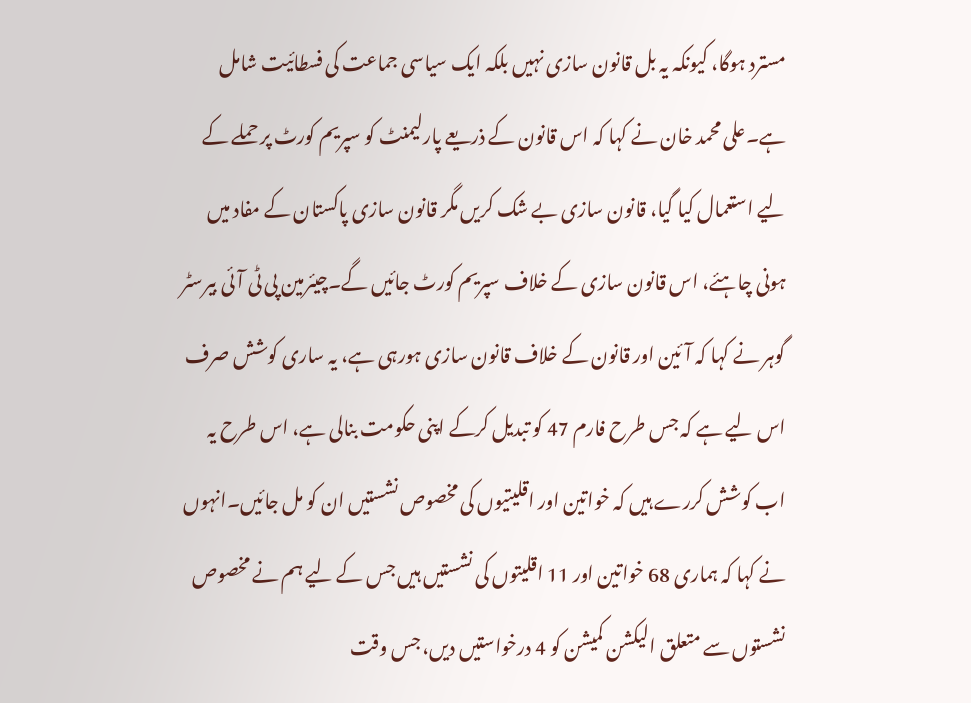مسترد ہوگا، کیونکہ یہ بل قانون سازی نہیں بلکہ ایک سیاسی جماعت کی فسطائیت شامل ہے۔علی محمد خان نے کہا کہ اس قانون کے ذریعے پارلیمنٹ کو سپریم کورٹ پر حملے کے لیے استعمال کیا گیا، قانون سازی بے شک کریں مگر قانون سازی پاکستان کے مفاد میں ہونی چاہئے، اس قانون سازی کے خلاف سپریم کورٹ جائیں گے۔چیئرمین پی ٹی آئی بیرسٹر گوہر نے کہا کہ آئین اور قانون کے خلاف قانون سازی ہورہی ہے، یہ ساری کوشش صرف اس لیے ہے کہ جس طرح فارم 47 کو تبدیل کرکے اپنی حکومت بنالی ہے، اس طرح یہ اب کوشش کررے ہیں کہ خواتین اور اقلیتیوں کی مخصوص نشستیں ان کو مل جائیں۔انہوں نے کہا کہ ہماری 68 خواتین اور 11 اقلیتوں کی نشستیں ہیں جس کے لیے ہم نے مخصوص نشستوں سے متعلق الیکشن کمیشن کو 4 درخواستیں دیں، جس وقت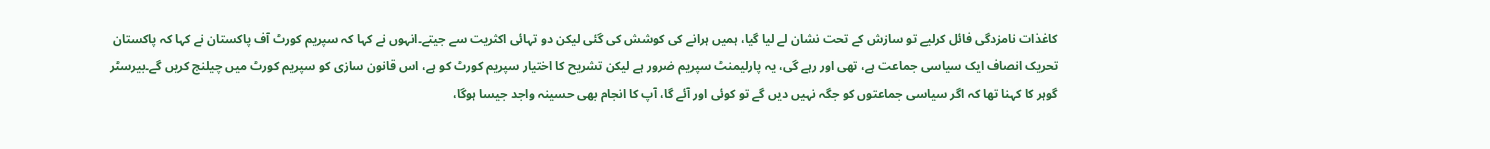کاغذات نامزدگی فائل کرلیے تو سازش کے تحت نشان لے لیا گیا، ہمیں ہرانے کی کوشش کی گئی لیکن دو تہائی اکثریت سے جیتے۔انہوں نے کہا کہ سپریم کورٹ آف پاکستان نے کہا کہ پاکستان تحریک انصاف ایک سیاسی جماعت ہے، تھی اور رہے گی، یہ پارلیمنٹ سپریم ضرور ہے لیکن تشریح کا اختیار سپریم کورٹ کو ہے، اس قانون سازی کو سپریم کورٹ میں چیلنج کریں گے۔بیرسٹر گوہر کا کہنا تھا کہ اگر سیاسی جماعتوں کو جگہ نہیں دیں گے تو کوئی اور آئے گا، آپ کا انجام بھی حسینہ واجد جیسا ہوگا،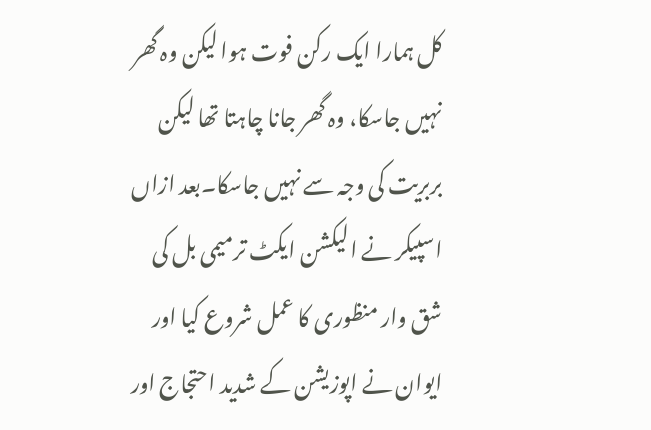کل ہمارا ایک رکن فوت ہوا لیکن وہ گھر نہیں جاسکا، وہ گھر جانا چاہتا تھا لیکن بربریت کی وجہ سے نہیں جاسکا۔بعد ازاں اسپیکر نے الیکشن ایکٹ ترمیمی بل کی شق وار منظوری کا عمل شروع کیا اور ایوان نے اپوزیشن کے شدید احتجاج اور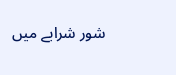شور شرابے میں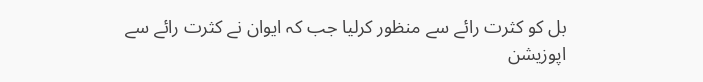بل کو کثرت رائے سے منظور کرلیا جب کہ ایوان نے کثرت رائے سے اپوزیشن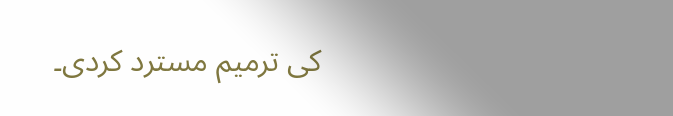کی ترمیم مسترد کردی۔